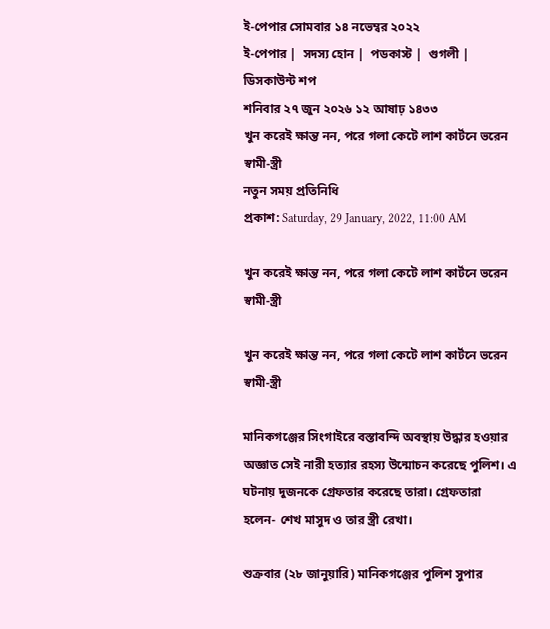ই-পেপার সোমবার ১৪ নভেম্বর ২০২২
ই-পেপার |  সদস্য হোন |  পডকাস্ট |  গুগলী |  ডিসকাউন্ট শপ
শনিবার ২৭ জুন ২০২৬ ১২ আষাঢ় ১৪৩৩
খুন করেই ক্ষান্ত নন, পরে গলা কেটে লাশ কার্টনে ভরেন স্বামী-স্ত্রী
নতুন সময় প্রতিনিধি
প্রকাশ: Saturday, 29 January, 2022, 11:00 AM

খুন করেই ক্ষান্ত নন, পরে গলা কেটে লাশ কার্টনে ভরেন স্বামী-স্ত্রী

খুন করেই ক্ষান্ত নন, পরে গলা কেটে লাশ কার্টনে ভরেন স্বামী-স্ত্রী

মানিকগঞ্জের সিংগাইরে বস্তাবন্দি অবস্থায় উদ্ধার হওয়ার অজ্ঞাত সেই নারী হত্যার রহস্য উন্মোচন করেছে পুলিশ। এ ঘটনায় দুজনকে গ্রেফতার করেছে তারা। গ্রেফতারা হলেন- শেখ মাসুদ ও তার স্ত্রী রেখা।

শুক্রবার (২৮ জানুয়ারি) মানিকগঞ্জের পুলিশ সুপার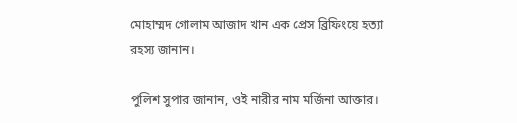মোহাম্মদ গোলাম আজাদ খান এক প্রেস ব্রিফিংয়ে হত্যা রহস্য জানান।

পুলিশ সুপার জানান, ওই নারীর নাম মর্জিনা আক্তার।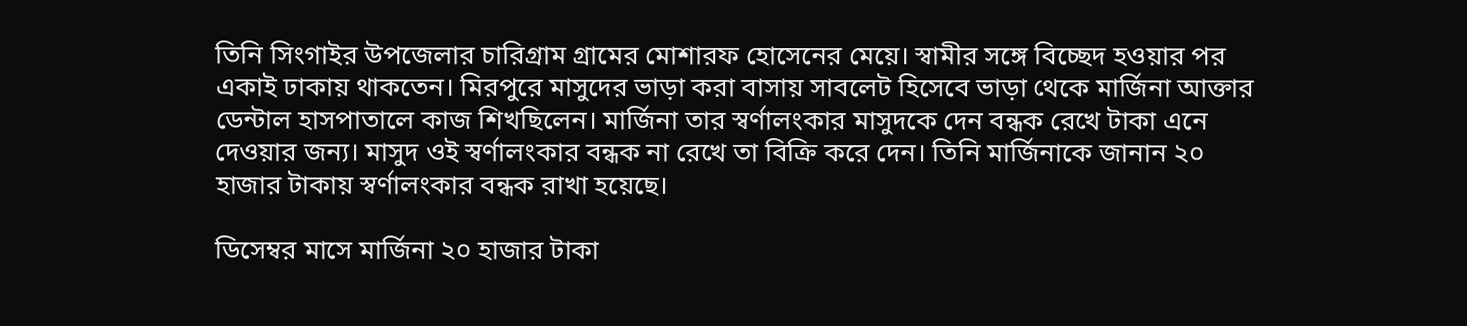তিনি সিংগাইর উপজেলার চারিগ্রাম গ্রামের মোশারফ হোসেনের মেয়ে। স্বামীর সঙ্গে বিচ্ছেদ হওয়ার পর একাই ঢাকায় থাকতেন। মিরপুরে মাসুদের ভাড়া করা বাসায় সাবলেট হিসেবে ভাড়া থেকে মার্জিনা আক্তার ডেন্টাল হাসপাতালে কাজ শিখছিলেন। মার্জিনা তার স্বর্ণালংকার মাসুদকে দেন বন্ধক রেখে টাকা এনে দেওয়ার জন্য। মাসুদ ওই স্বর্ণালংকার বন্ধক না রেখে তা বিক্রি করে দেন। তিনি মার্জিনাকে জানান ২০ হাজার টাকায় স্বর্ণালংকার বন্ধক রাখা হয়েছে।

ডিসেম্বর মাসে মার্জিনা ২০ হাজার টাকা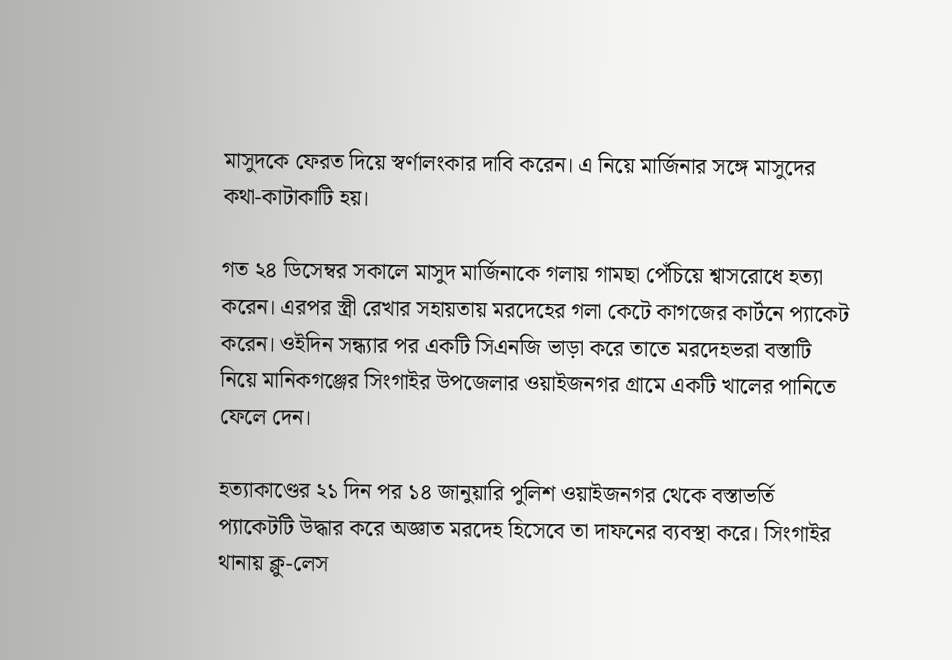মাসুদকে ফেরত দিয়ে স্বর্ণালংকার দাবি করেন। এ নিয়ে মার্জিনার সঙ্গে মাসুদের কথা-কাটাকাটি হয়।

গত ২৪ ডিসেম্বর সকালে মাসুদ মার্জিনাকে গলায় গামছা পেঁচিয়ে শ্বাসরোধে হত্যা করেন। এরপর স্ত্রী রেখার সহায়তায় মরদেহের গলা কেটে কাগজের কার্টনে প্যাকেট করেন। ওইদিন সন্ধ্যার পর একটি সিএনজি ভাড়া করে তাতে মরদেহভরা বস্তাটি নিয়ে মানিকগঞ্জের সিংগাইর উপজেলার ওয়াইজনগর গ্রামে একটি খালের পানিতে ফেলে দেন।

হত্যাকাণ্ডের ২১ দিন পর ১৪ জানুয়ারি পুলিশ ওয়াইজনগর থেকে বস্তাভর্তি প্যাকেটটি উদ্ধার করে অজ্ঞাত মরদেহ হিসেবে তা দাফনের ব্যবস্থা করে। সিংগাইর থানায় ক্লু-লেস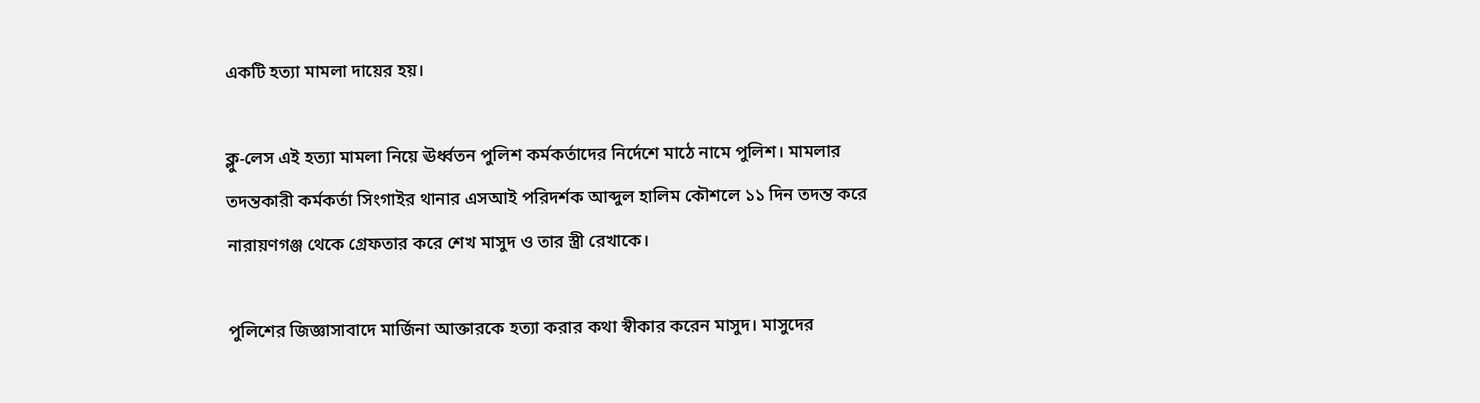একটি হত্যা মামলা দায়ের হয়।

ক্লু-লেস এই হত্যা মামলা নিয়ে ঊর্ধ্বতন পুলিশ কর্মকর্তাদের নির্দেশে মাঠে নামে পুলিশ। মামলার তদন্তকারী কর্মকর্তা সিংগাইর থানার এসআই পরিদর্শক আব্দুল হালিম কৌশলে ১১ দিন তদন্ত করে নারায়ণগঞ্জ থেকে গ্রেফতার করে শেখ মাসুদ ও তার স্ত্রী রেখাকে।

পুলিশের জিজ্ঞাসাবাদে মার্জিনা আক্তারকে হত্যা করার কথা স্বীকার করেন মাসুদ। মাসুদের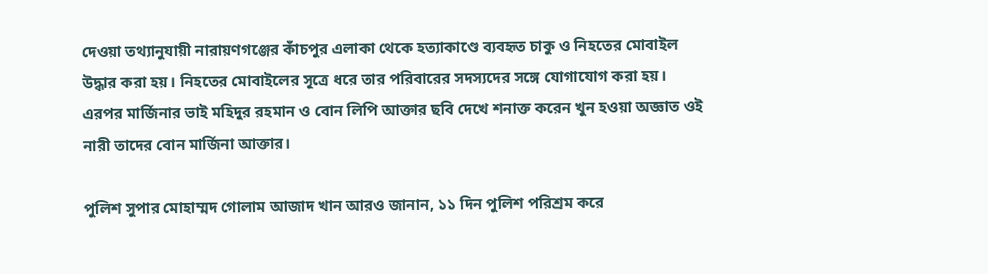দেওয়া তথ্যানুযায়ী নারায়ণগঞ্জের কাঁচপুর এলাকা থেকে হত্যাকাণ্ডে ব্যবহৃত চাকু ও নিহতের মোবাইল উদ্ধার করা হয়। নিহতের মোবাইলের সূত্রে ধরে তার পরিবারের সদস্যদের সঙ্গে যোগাযোগ করা হয়। এরপর মার্জিনার ভাই মহিদুর রহমান ও বোন লিপি আক্তার ছবি দেখে শনাক্ত করেন খুন হওয়া অজ্ঞাত ওই নারী তাদের বোন মার্জিনা আক্তার।

পুলিশ সুপার মোহাম্মদ গোলাম আজাদ খান আরও জানান, ১১ দিন পুলিশ পরিশ্রম করে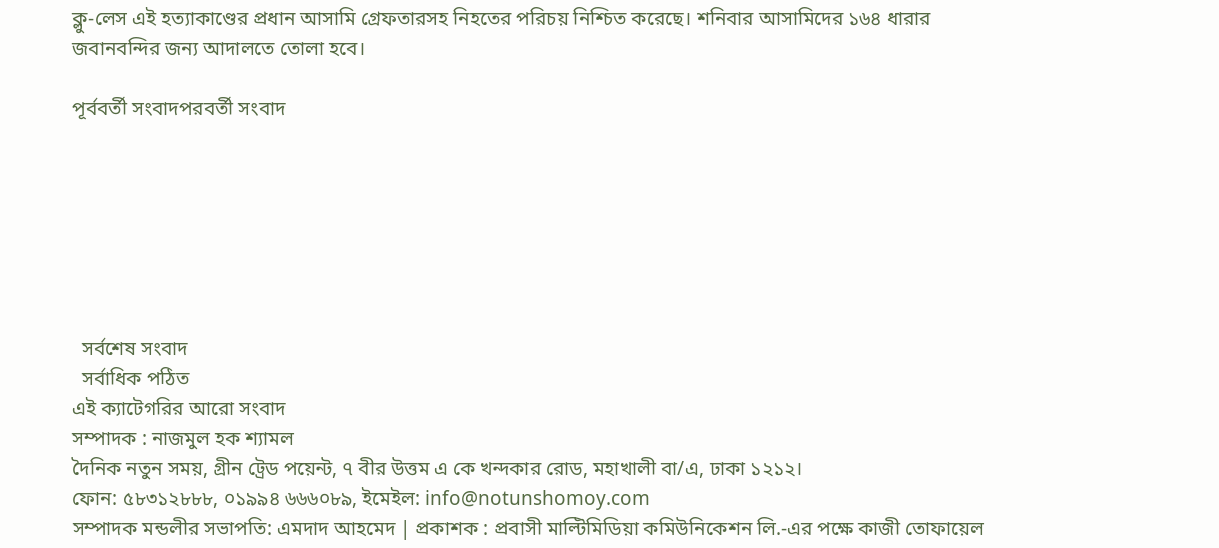ক্লু-লেস এই হত্যাকাণ্ডের প্রধান আসামি গ্রেফতারসহ নিহতের পরিচয় নিশ্চিত করেছে। শনিবার আসামিদের ১৬৪ ধারার জবানবন্দির জন্য আদালতে তোলা হবে।

পূর্ববর্তী সংবাদপরবর্তী সংবাদ







  সর্বশেষ সংবাদ
  সর্বাধিক পঠিত
এই ক্যাটেগরির আরো সংবাদ
সম্পাদক : নাজমুল হক শ্যামল
দৈনিক নতুন সময়, গ্রীন ট্রেড পয়েন্ট, ৭ বীর উত্তম এ কে খন্দকার রোড, মহাখালী বা/এ, ঢাকা ১২১২।
ফোন: ৫৮৩১২৮৮৮, ০১৯৯৪ ৬৬৬০৮৯, ইমেইল: info@notunshomoy.com
সম্পাদক মন্ডলীর সভাপতি: এমদাদ আহমেদ | প্রকাশক : প্রবাসী মাল্টিমিডিয়া কমিউনিকেশন লি.-এর পক্ষে কাজী তোফায়েল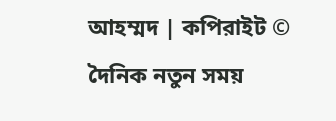আহম্মদ | কপিরাইট © দৈনিক নতুন সময়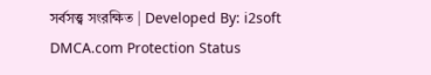সর্বসত্ত্ব সংরক্ষিত | Developed By: i2soft
DMCA.com Protection Status